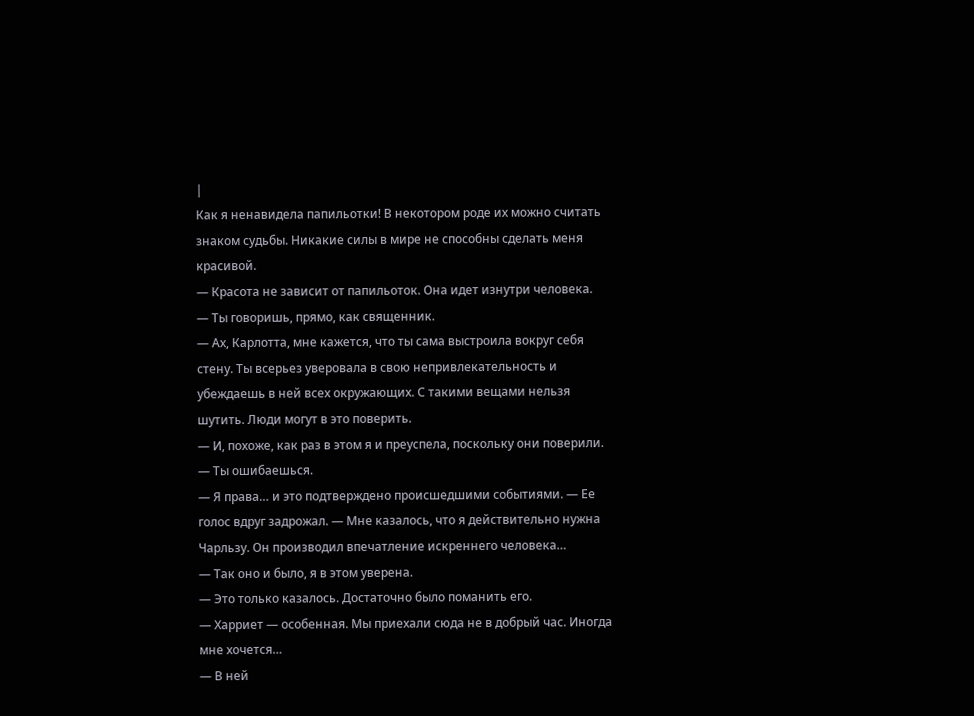|
Как я ненавидела папильотки! В некотором роде их можно считать знаком судьбы. Никакие силы в мире не способны сделать меня красивой.
— Красота не зависит от папильоток. Она идет изнутри человека.
— Ты говоришь, прямо, как священник.
— Ах, Карлотта, мне кажется, что ты сама выстроила вокруг себя стену. Ты всерьез уверовала в свою непривлекательность и убеждаешь в ней всех окружающих. С такими вещами нельзя шутить. Люди могут в это поверить.
— И, похоже, как раз в этом я и преуспела, поскольку они поверили.
— Ты ошибаешься.
— Я права… и это подтверждено происшедшими событиями. — Ее голос вдруг задрожал. — Мне казалось, что я действительно нужна Чарльзу. Он производил впечатление искреннего человека…
— Так оно и было, я в этом уверена.
— Это только казалось. Достаточно было поманить его.
— Харриет — особенная. Мы приехали сюда не в добрый час. Иногда мне хочется…
— В ней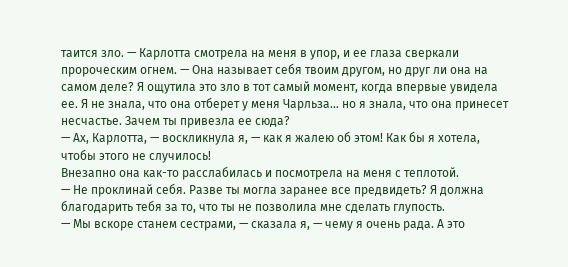таится зло. — Карлотта смотрела на меня в упор, и ее глаза сверкали пророческим огнем. — Она называет себя твоим другом, но друг ли она на самом деле? Я ощутила это зло в тот самый момент, когда впервые увидела ее. Я не знала, что она отберет у меня Чарльза… но я знала, что она принесет несчастье. Зачем ты привезла ее сюда?
— Ах, Карлотта, — воскликнула я, — как я жалею об этом! Как бы я хотела, чтобы этого не случилось!
Внезапно она как-то расслабилась и посмотрела на меня с теплотой.
— Не проклинай себя. Разве ты могла заранее все предвидеть? Я должна благодарить тебя за то, что ты не позволила мне сделать глупость.
— Мы вскоре станем сестрами, — сказала я, — чему я очень рада. А это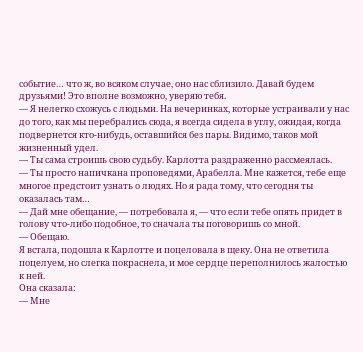событие… что ж, во всяком случае, оно нас сблизило. Давай будем друзьями! Это вполне возможно, уверяю тебя.
— Я нелегко схожусь с людьми. На вечеринках, которые устраивали у нас до того, как мы перебрались сюда, я всегда сидела в углу, ожидая, когда подвернется кто-нибудь, оставшийся без пары. Видимо, таков мой жизненный удел.
— Ты сама строишь свою судьбу. Карлотта раздраженно рассмеялась.
— Ты просто напичкана проповедями, Арабелла. Мне кажется, тебе еще многое предстоит узнать о людях. Но я рада тому, что сегодня ты оказалась там…
— Дай мне обещание, — потребовала я, — что если тебе опять придет в голову что-либо подобное, то сначала ты поговоришь со мной.
— Обещаю.
Я встала, подошла к Карлотте и поцеловала в щеку. Она не ответила поцелуем, но слегка покраснела, и мое сердце переполнилось жалостью к ней.
Она сказала:
— Мне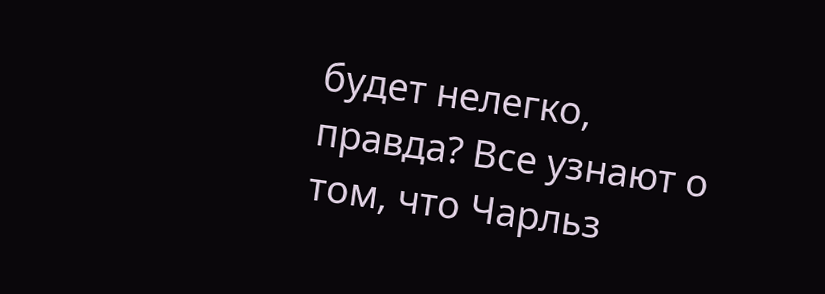будет нелегко, правда? Все узнают о том, что Чарльз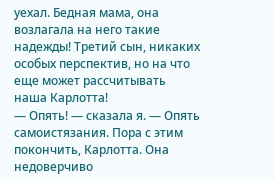уехал. Бедная мама, она возлагала на него такие надежды! Третий сын, никаких особых перспектив, но на что еще может рассчитывать наша Карлотта!
— Опять! — сказала я. — Опять самоистязания. Пора с этим покончить, Карлотта. Она недоверчиво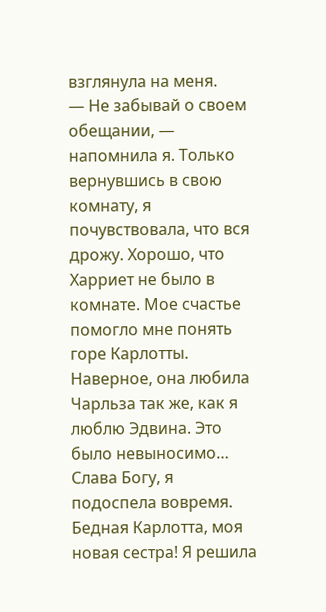взглянула на меня.
— Не забывай о своем обещании, — напомнила я. Только вернувшись в свою комнату, я почувствовала, что вся дрожу. Хорошо, что Харриет не было в комнате. Мое счастье помогло мне понять горе Карлотты. Наверное, она любила Чарльза так же, как я люблю Эдвина. Это было невыносимо… Слава Богу, я подоспела вовремя.
Бедная Карлотта, моя новая сестра! Я решила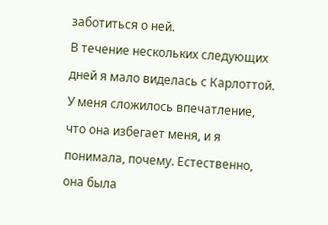заботиться о ней.
В течение нескольких следующих дней я мало виделась с Карлоттой. У меня сложилось впечатление, что она избегает меня, и я понимала, почему. Естественно, она была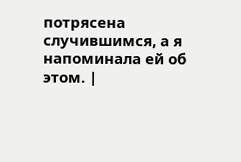потрясена случившимся, а я напоминала ей об этом. |